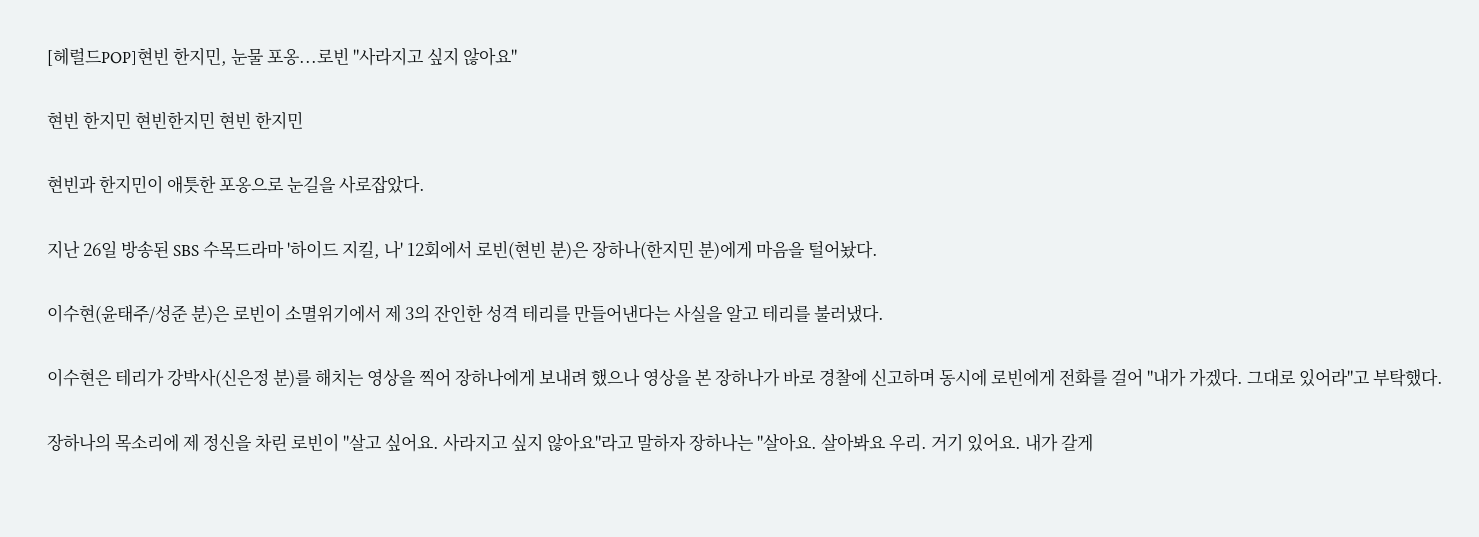[헤럴드POP]현빈 한지민, 눈물 포옹...로빈 "사라지고 싶지 않아요"

현빈 한지민 현빈한지민 현빈 한지민

현빈과 한지민이 애틋한 포옹으로 눈길을 사로잡았다.

지난 26일 방송된 SBS 수목드라마 '하이드 지킬, 나' 12회에서 로빈(현빈 분)은 장하나(한지민 분)에게 마음을 털어놨다.

이수현(윤태주/성준 분)은 로빈이 소멸위기에서 제 3의 잔인한 성격 테리를 만들어낸다는 사실을 알고 테리를 불러냈다.

이수현은 테리가 강박사(신은정 분)를 해치는 영상을 찍어 장하나에게 보내려 했으나 영상을 본 장하나가 바로 경찰에 신고하며 동시에 로빈에게 전화를 걸어 "내가 가겠다. 그대로 있어라"고 부탁했다.

장하나의 목소리에 제 정신을 차린 로빈이 "살고 싶어요. 사라지고 싶지 않아요"라고 말하자 장하나는 "살아요. 살아봐요 우리. 거기 있어요. 내가 갈게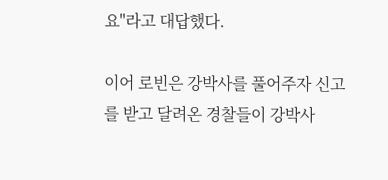요"라고 대답했다.

이어 로빈은 강박사를 풀어주자 신고를 받고 달려온 경찰들이 강박사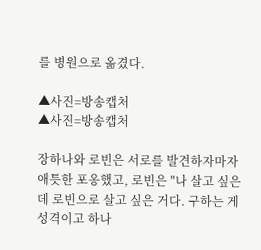를 병원으로 옮겼다.

▲사진=방송캡처
▲사진=방송캡처

장하나와 로빈은 서로를 발견하자마자 애틋한 포옹했고, 로빈은 "나 살고 싶은데 로빈으로 살고 싶은 거다. 구하는 게 성격이고 하나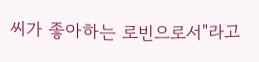씨가 좋아하는 로빈으로서"라고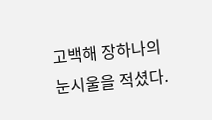고백해 장하나의 눈시울을 적셨다.